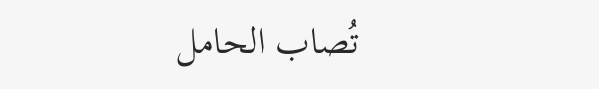تُصاب الحامل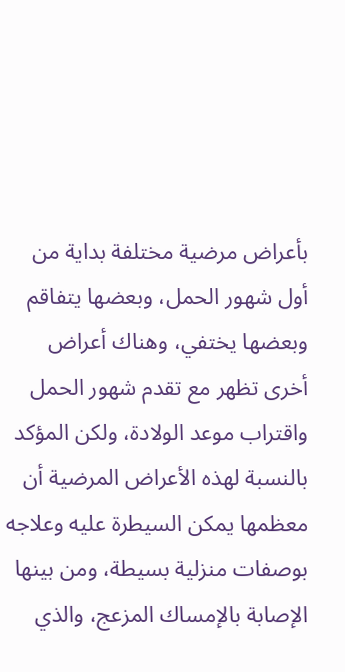بأعراض مرضية مختلفة بداية من أول شهور الحمل، وبعضها يتفاقم وبعضها يختفي، وهناك أعراض أخرى تظهر مع تقدم شهور الحمل واقتراب موعد الولادة، ولكن المؤكد بالنسبة لهذه الأعراض المرضية أن معظمها يمكن السيطرة عليه وعلاجه بوصفات منزلية بسيطة، ومن بينها الإصابة بالإمساك المزعج، والذي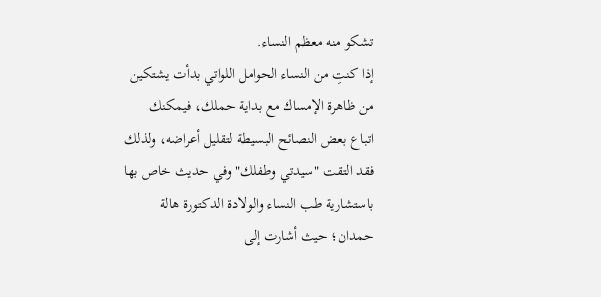تشكو منه معظم النساء.
إذا كنتِ من النساء الحوامل اللواتي بدأت يشتكين من ظاهرة الإمساك مع بداية حملك، فيمكنك اتباع بعض النصائح البسيطة لتقليل أعراضه، ولذلك فقد التقت "سيدتي وطفلك" وفي حديث خاص بها باستشارية طب النساء والولادة الدكتورة هالة حمدان؛ حيث أشارت إلى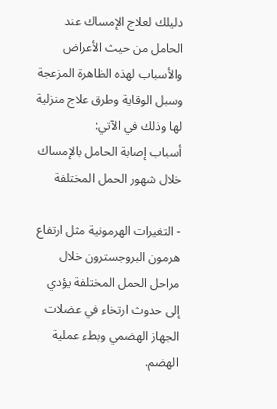دليلك لعلاج الإمساك عند الحامل من حيث الأعراض والأسباب لهذه الظاهرة المزعجة وسبل الوقاية وطرق علاج منزلية لها وذلك في الآتي:
أسباب إصابة الحامل بالإمساك خلال شهور الحمل المختلفة

- التغيرات الهرمونية مثل ارتفاع هرمون البروجسترون خلال مراحل الحمل المختلفة يؤدي إلى حدوث ارتخاء في عضلات الجهاز الهضمي وبطء عملية الهضم.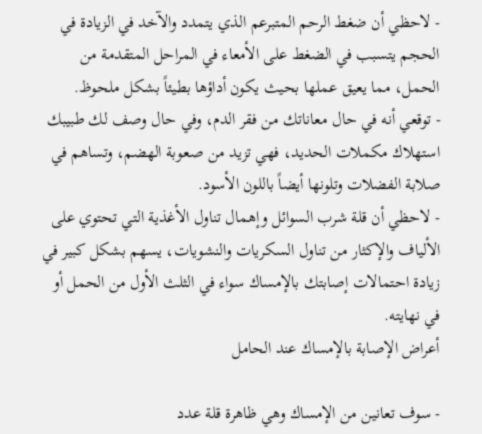- لاحظي أن ضغط الرحم المتبرعم الذي يتمدد والآخد في الزيادة في الحجم يتسبب في الضغط على الأمعاء في المراحل المتقدمة من الحمل، مما يعيق عملها بحيث يكون أداؤها بطيئاً بشكل ملحوظ.
- توقعي أنه في حال معاناتك من فقر الدم، وفي حال وصف لك طبيبك استهلاك مكملات الحديد، فهي تزيد من صعوبة الهضم، وتساهم في صلابة الفضلات وتلونها أيضاً باللون الأسود.
- لاحظي أن قلة شرب السوائل وإهمال تناول الأغذية التي تحتوي على الألياف والإكثار من تناول السكريات والنشويات، يسهم بشكل كبير في زيادة احتمالات إصابتك بالإمساك سواء في الثلث الأول من الحمل أو في نهايته.
أعراض الإصابة بالإمساك عند الحامل

- سوف تعانين من الإمساك وهي ظاهرة قلة عدد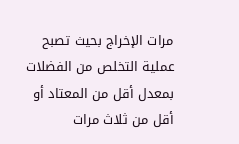مرات الإخراج بحيث تصبح عملية التخلص من الفضلات بمعدل أقل من المعتاد أو أقل من ثلاث مرات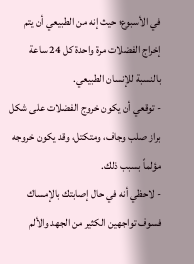في الأسبوع؛ حيث إنه من الطبيعي أن يتم إخراج الفضلات مرة واحدة كل 24 ساعة بالنسبة للإنسان الطبيعي.
- توقعي أن يكون خروج الفضلات على شكل براز صلب وجاف، ومتكتل، وقد يكون خروجه مؤلماً بسبب ذلك.
- لاحظي أنه في حال إصابتك بالإمساك فسوف تواجهين الكثير من الجهد والألم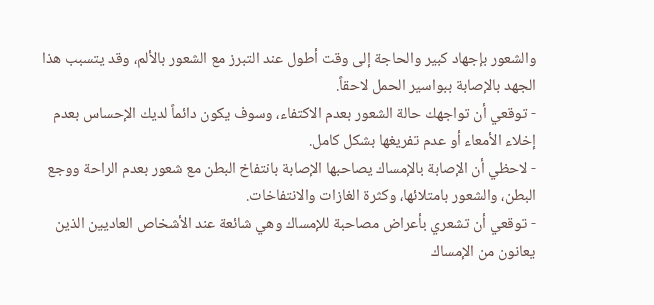والشعور بإجهاد كبير والحاجة إلى وقت أطول عند التبرز مع الشعور بالألم، وقد يتسبب هذا الجهد بالإصابة ببواسير الحمل لاحقاً.
- توقعي أن تواجهك حالة الشعور بعدم الاكتفاء، وسوف يكون دائماً لديك الإحساس بعدم إخلاء الأمعاء أو عدم تفريغها بشكل كامل.
- لاحظي أن الإصابة بالإمساك يصاحبها الإصابة بانتفاخ البطن مع شعور بعدم الراحة ووجع البطن، والشعور بامتلائها، وكثرة الغازات والانتفاخات.
- توقعي أن تشعري بأعراض مصاحبة للإمساك وهي شائعة عند الأشخاص العاديين الذين يعانون من الإمساك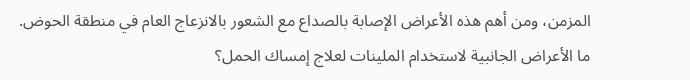المزمن، ومن أهم هذه الأعراض الإصابة بالصداع مع الشعور بالانزعاج العام في منطقة الحوض.
ما الأعراض الجانبية لاستخدام الملينات لعلاج إمساك الحمل؟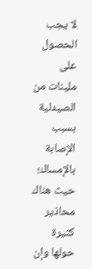لا يجب الحصول على ملينات من الصيدلية بسبب الإصابة بالإمساك؛ حيث هناك محاذير كثيرة حولها وإن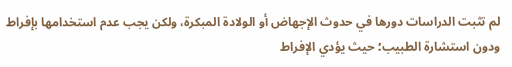لم تثبت الدراسات دورها في حدوث الإجهاض أو الولادة المبكرة، ولكن يجب عدم استخدامها بإفراط ودون استشارة الطبيب؛ حيث يؤدي الإفراط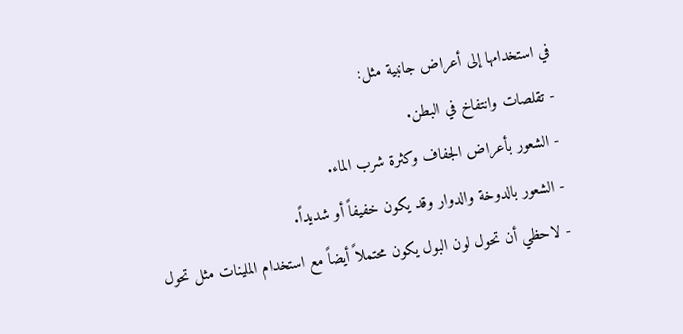في استخدامها إلى أعراض جانبية مثل:
- تقلصات وانتفاخ في البطن.
- الشعور بأعراض الجفاف وكثرة شرب الماء.
- الشعور بالدوخة والدوار وقد يكون خفيفاً أو شديداً.
- لاحظي أن تحول لون البول يكون محتملاً أيضاً مع استخدام الملينات مثل تحول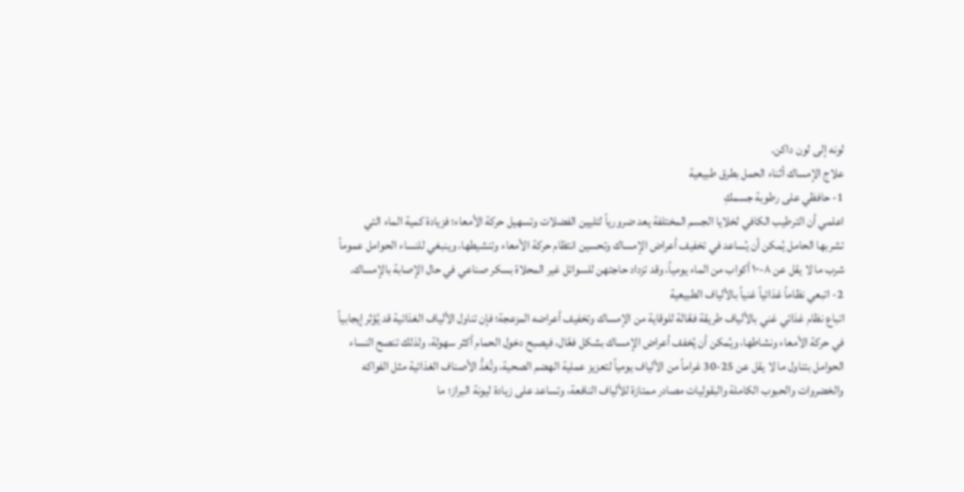لونه إلى لون داكن.
علاج الإمساك أثناء الحمل بطرق طبيعية
1- حافظي على رطوبة جسمكِ
اعلمي أن الترطيب الكافي لخلايا الجسم المختلفة يعد ضرورياً لتليين الفضلات وتسهيل حركة الأمعاء؛ فزيادة كمية الماء التي تشربها الحامل يُمكن أن يُساعد في تخفيف أعراض الإمساك وتحسين انتظام حركة الأمعاء وتنشيطها، وينبغي للنساء الحوامل عموماً شرب ما لا يقل عن ٨-١٠ أكواب من الماء يومياً، وقد تزداد حاجتهن للسوائل غير المحلاة بسكر صناعي في حال الإصابة بالإمساك.
2- اتبعي نظاماً غذائياً غنياً بالألياف الطبيعية
اتباع نظام غذائي غني بالألياف طريقة فعَّالة للوقاية من الإمساك وتخفيف أعراضه المزعجة؛ فإن تناول الألياف الغذائية قد يُؤثر إيجابياً في حركة الأمعاء ونشاطها، ويُمكن أن يُخفف أعراض الإمساك بشكل فعَّال، فيصبح دخول الحمام أكثر سهولة، ولذلك تنصح النساء الحوامل بتناول ما لا يقل عن 25-30 غراماً من الألياف يومياً لتعزيز عملية الهضم الصحية، وتُعَدُّ الأصناف الغذائية مثل الفواكه والخضروات والحبوب الكاملة والبقوليات مصادر ممتازة للألياف النافعة، وتساعد على زيادة ليونة البراز؛ ما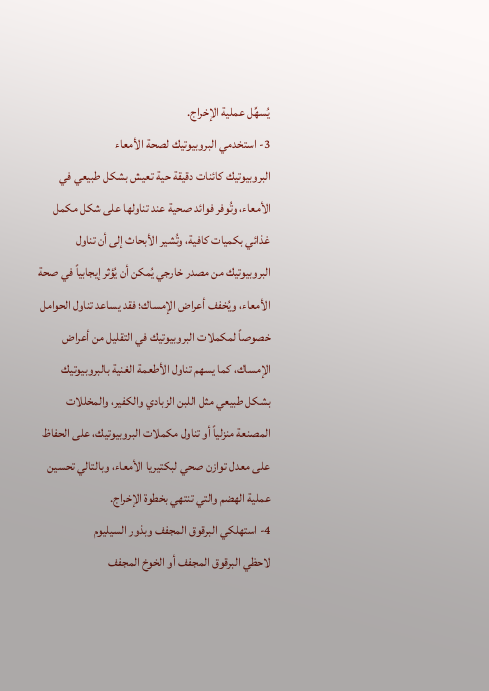يُسهِّل عملية الإخراج.
3- استخدمي البروبيوتيك لصحة الأمعاء
البروبيوتيك كائنات دقيقة حية تعيش بشكل طبيعي في الأمعاء، وتُوفر فوائد صحية عند تناولها على شكل مكمل غذائي بكميات كافية، وتُشير الأبحاث إلى أن تناول البروبيوتيك من مصدر خارجي يُمكن أن يُؤثر إيجابياً في صحة الأمعاء، ويُخفف أعراض الإمساك؛ فقد يساعد تناول الحوامل خصوصاً لمكملات البروبيوتيك في التقليل من أعراض الإمساك، كما يسهم تناول الأطعمة الغنية بالبروبيوتيك بشكل طبيعي مثل اللبن الزبادي والكفير، والمخللات المصنعة منزلياً أو تناول مكملات البروبيوتيك، على الحفاظ على معدل توازن صحي لبكتيريا الأمعاء، وبالتالي تحسين عملية الهضم والتي تنتهي بخطوة الإخراج.
4- استهلكي البرقوق المجفف وبذور السيليوم
لاحظي البرقوق المجفف أو الخوخ المجفف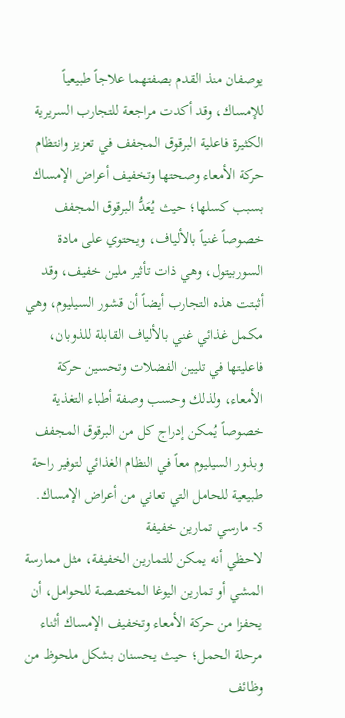يوصفان منذ القدم بصفتهما علاجاً طبيعياً للإمساك، وقد أكدت مراجعة للتجارب السريرية الكثيرة فاعلية البرقوق المجفف في تعزيز وانتظام حركة الأمعاء وصحتها وتخفيف أعراض الإمساك بسبب كسلها؛ حيث يُعَدُّ البرقوق المجفف خصوصاً غنياً بالألياف، ويحتوي على مادة السوربيتول، وهي ذات تأثير ملين خفيف، وقد أثبتت هذه التجارب أيضاً أن قشور السيليوم، وهي مكمل غذائي غني بالألياف القابلة للذوبان، فاعليتها في تليين الفضلات وتحسين حركة الأمعاء، ولذلك وحسب وصفة أطباء التغذية خصوصاً يُمكن إدراج كل من البرقوق المجفف وبذور السيليوم معاً في النظام الغذائي لتوفير راحة طبيعية للحامل التي تعاني من أعراض الإمساك.
5- مارسي تمارين خفيفة
لاحظي أنه يمكن للتمارين الخفيفة، مثل ممارسة المشي أو تمارين اليوغا المخصصة للحوامل، أن يحفزا من حركة الأمعاء وتخفيف الإمساك أثناء مرحلة الحمل؛ حيث يحسنان بشكل ملحوظ من وظائف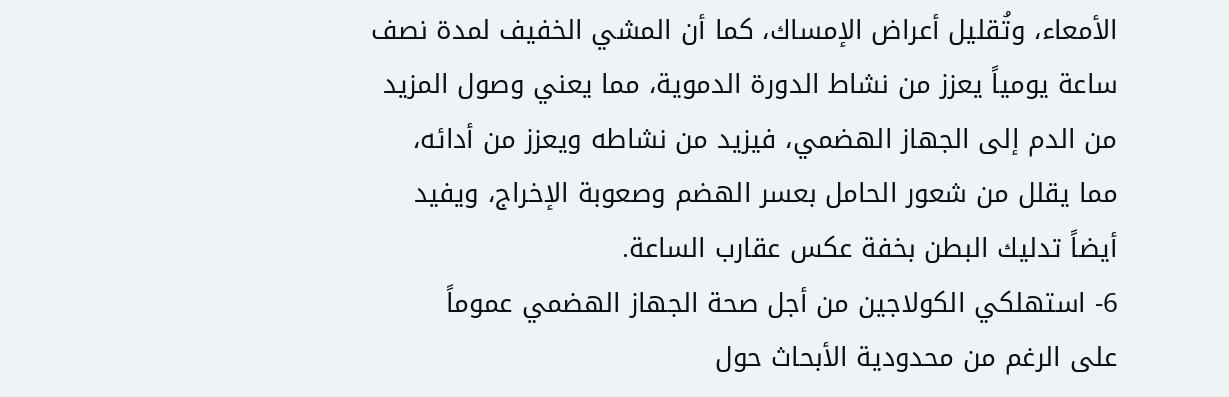الأمعاء، وتُقليل أعراض الإمساك، كما أن المشي الخفيف لمدة نصف ساعة يومياً يعزز من نشاط الدورة الدموية، مما يعني وصول المزيد من الدم إلى الجهاز الهضمي، فيزيد من نشاطه ويعزز من أدائه، مما يقلل من شعور الحامل بعسر الهضم وصعوبة الإخراج، ويفيد أيضاً تدليك البطن بخفة عكس عقارب الساعة.
6- استهلكي الكولاجين من أجل صحة الجهاز الهضمي عموماً
على الرغم من محدودية الأبحاث حول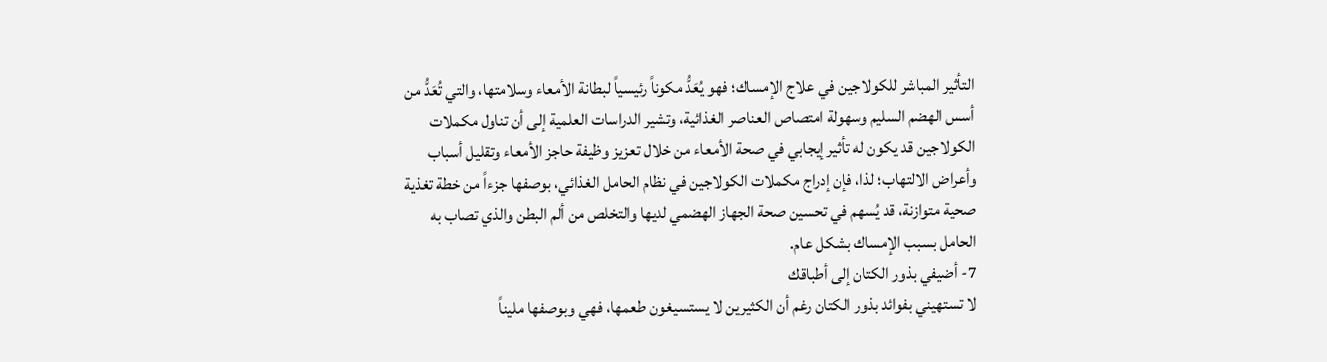التأثير المباشر للكولاجين في علاج الإمساك؛ فهو يُعَدُّ مكوناً رئيسياً لبطانة الأمعاء وسلامتها، والتي تُعَدُّ من أسس الهضم السليم وسهولة امتصاص العناصر الغذائية، وتشير الدراسات العلمية إلى أن تناول مكملات الكولاجين قد يكون له تأثير إيجابي في صحة الأمعاء من خلال تعزيز وظيفة حاجز الأمعاء وتقليل أسباب وأعراض الالتهاب؛ لذا، فإن إدراج مكملات الكولاجين في نظام الحامل الغذائي، بوصفها جزءاً من خطة تغذية صحية متوازنة، قد يُسهم في تحسين صحة الجهاز الهضمي لديها والتخلص من ألم البطن والذي تصاب به الحامل بسبب الإمساك بشكل عام.
7- أضيفي بذور الكتان إلى أطباقك
لا تستهيني بفوائد بذور الكتان رغم أن الكثيرين لا يستسيغون طعمها، فهي وبوصفها مليناً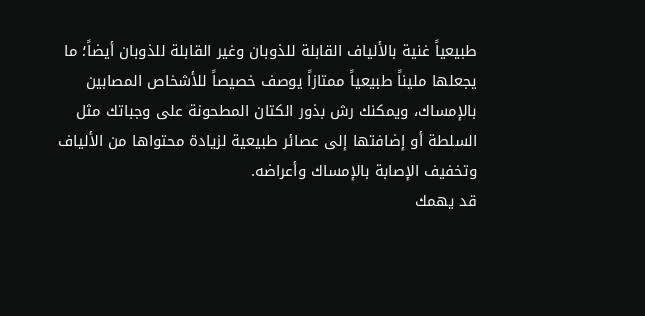طبيعياً غنية بالألياف القابلة للذوبان وغير القابلة للذوبان أيضاً؛ ما يجعلها مليناً طبيعياً ممتازاً يوصف خصيصاً للأشخاص المصابين بالإمساك، ويمكنك رش بذور الكتان المطحونة على وجباتك مثل السلطة أو إضافتها إلى عصائر طبيعية لزيادة محتواها من الألياف وتخفيف الإصابة بالإمساك وأعراضه.
قد يهمك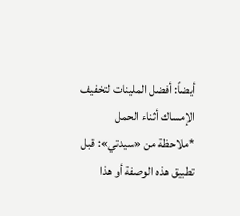أيضاً: أفضل الملينات لتخفيف الإمساك أثناء الحمل
*ملاحظة من «سيدتي»: قبل تطبيق هذه الوصفة أو هذا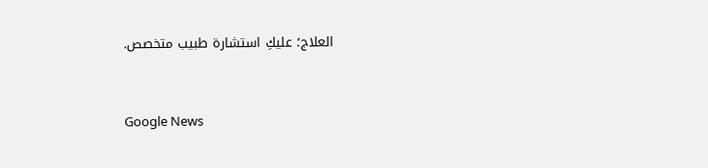العلاج؛ عليكِ استشارة طبيب متخصص.


Google News